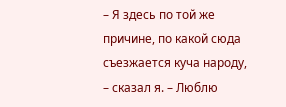– Я здесь по той же причине, по какой сюда съезжается куча народу, – сказал я. – Люблю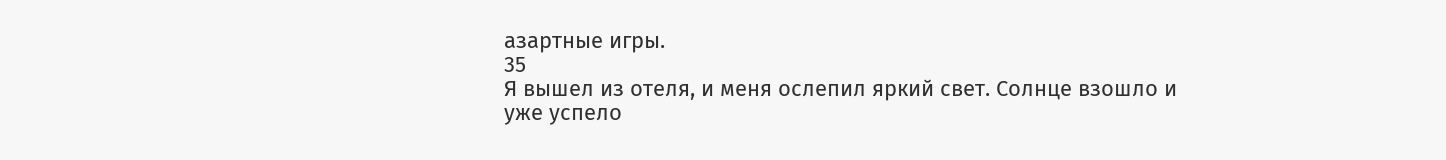азартные игры.
35
Я вышел из отеля, и меня ослепил яркий свет. Солнце взошло и уже успело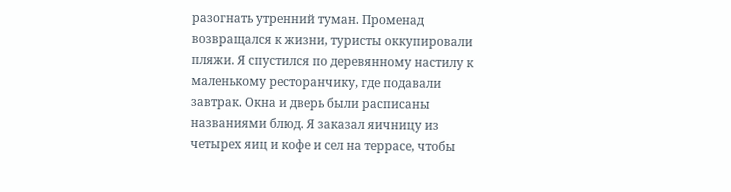разогнать утренний туман. Променад возвращался к жизни, туристы оккупировали пляжи. Я спустился по деревянному настилу к маленькому ресторанчику, где подавали завтрак. Окна и дверь были расписаны названиями блюд. Я заказал яичницу из четырех яиц и кофе и сел на террасе, чтобы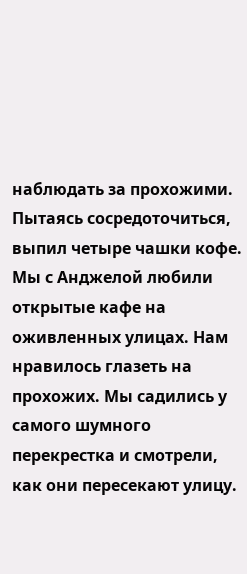наблюдать за прохожими. Пытаясь сосредоточиться, выпил четыре чашки кофе.
Мы с Анджелой любили открытые кафе на оживленных улицах. Нам нравилось глазеть на прохожих. Мы садились у самого шумного перекрестка и смотрели, как они пересекают улицу.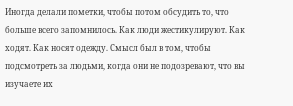Иногда делали пометки, чтобы потом обсудить то, что больше всего запомнилось. Как люди жестикулируют. Как ходят. Как носят одежду. Смысл был в том, чтобы подсмотреть за людьми, когда они не подозревают, что вы изучаете их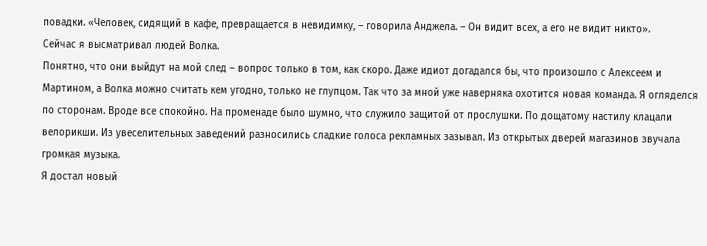повадки. «Человек, сидящий в кафе, превращается в невидимку, – говорила Анджела. – Он видит всех, а его не видит никто».
Сейчас я высматривал людей Волка.
Понятно, что они выйдут на мой след – вопрос только в том, как скоро. Даже идиот догадался бы, что произошло с Алексеем и Мартином, а Волка можно считать кем угодно, только не глупцом. Так что за мной уже наверняка охотится новая команда. Я огляделся по сторонам. Вроде все спокойно. На променаде было шумно, что служило защитой от прослушки. По дощатому настилу клацали велорикши. Из увеселительных заведений разносились сладкие голоса рекламных зазывал. Из открытых дверей магазинов звучала громкая музыка.
Я достал новый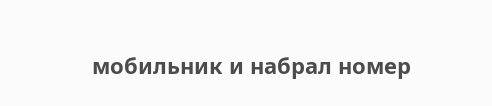мобильник и набрал номер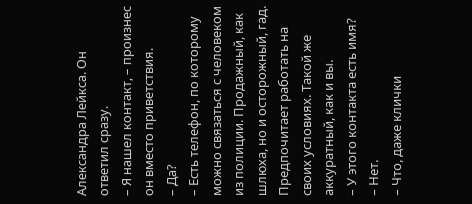Александра Лейкса. Он ответил сразу.
– Я нашел контакт, – произнес он вместо приветствия.
– Да?
– Есть телефон, по которому можно связаться с человеком из полиции. Продажный, как шлюха, но и осторожный, гад. Предпочитает работать на своих условиях. Такой же аккуратный, как и вы.
– У этого контакта есть имя?
– Нет.
– Что, даже клички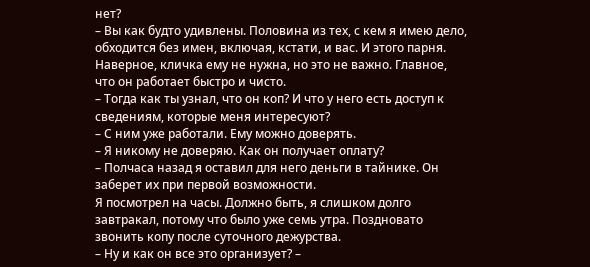нет?
– Вы как будто удивлены. Половина из тех, с кем я имею дело, обходится без имен, включая, кстати, и вас. И этого парня. Наверное, кличка ему не нужна, но это не важно. Главное, что он работает быстро и чисто.
– Тогда как ты узнал, что он коп? И что у него есть доступ к сведениям, которые меня интересуют?
– С ним уже работали. Ему можно доверять.
– Я никому не доверяю. Как он получает оплату?
– Полчаса назад я оставил для него деньги в тайнике. Он заберет их при первой возможности.
Я посмотрел на часы. Должно быть, я слишком долго завтракал, потому что было уже семь утра. Поздновато звонить копу после суточного дежурства.
– Ну и как он все это организует? –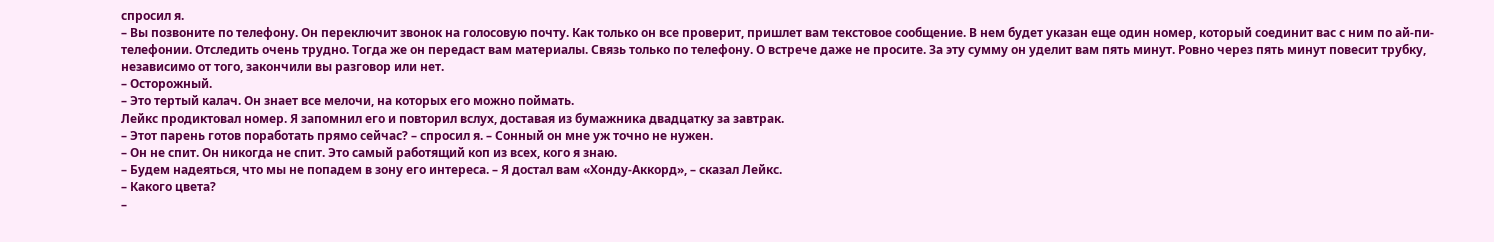спросил я.
– Вы позвоните по телефону. Он переключит звонок на голосовую почту. Как только он все проверит, пришлет вам текстовое сообщение. В нем будет указан еще один номер, который соединит вас с ним по ай-пи-телефонии. Отследить очень трудно. Тогда же он передаст вам материалы. Связь только по телефону. О встрече даже не просите. За эту сумму он уделит вам пять минут. Ровно через пять минут повесит трубку, независимо от того, закончили вы разговор или нет.
– Осторожный.
– Это тертый калач. Он знает все мелочи, на которых его можно поймать.
Лейкс продиктовал номер. Я запомнил его и повторил вслух, доставая из бумажника двадцатку за завтрак.
– Этот парень готов поработать прямо сейчас? – спросил я. – Сонный он мне уж точно не нужен.
– Он не спит. Он никогда не спит. Это самый работящий коп из всех, кого я знаю.
– Будем надеяться, что мы не попадем в зону его интереса. – Я достал вам «Хонду-Аккорд», – сказал Лейкс.
– Какого цвета?
–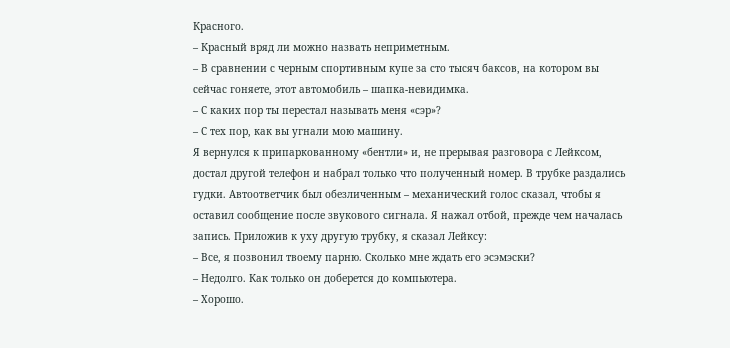Красного.
– Красный вряд ли можно назвать неприметным.
– В сравнении с черным спортивным купе за сто тысяч баксов, на котором вы сейчас гоняете, этот автомобиль – шапка-невидимка.
– С каких пор ты перестал называть меня «сэр»?
– С тех пор, как вы угнали мою машину.
Я вернулся к припаркованному «бентли» и, не прерывая разговора с Лейксом, достал другой телефон и набрал только что полученный номер. В трубке раздались гудки. Автоответчик был обезличенным – механический голос сказал, чтобы я оставил сообщение после звукового сигнала. Я нажал отбой, прежде чем началась запись. Приложив к уху другую трубку, я сказал Лейксу:
– Все, я позвонил твоему парню. Сколько мне ждать его эсэмэски?
– Недолго. Как только он доберется до компьютера.
– Хорошо.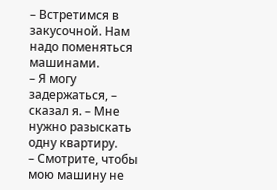– Встретимся в закусочной. Нам надо поменяться машинами.
– Я могу задержаться, – сказал я. – Мне нужно разыскать одну квартиру.
– Смотрите, чтобы мою машину не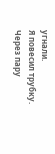угнали.
Я повесил трубку.
Через пару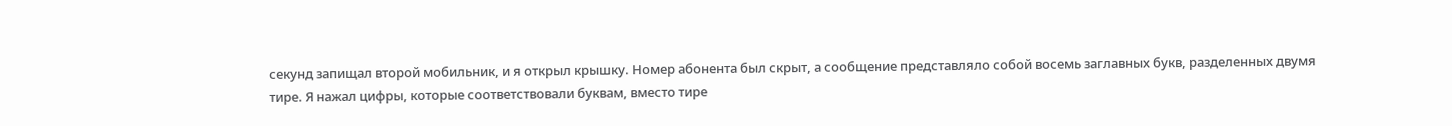секунд запищал второй мобильник, и я открыл крышку. Номер абонента был скрыт, а сообщение представляло собой восемь заглавных букв, разделенных двумя тире. Я нажал цифры, которые соответствовали буквам, вместо тире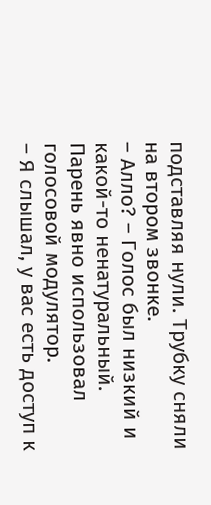подставляя нули. Трубку сняли на втором звонке.
– Алло? – Голос был низкий и какой-то ненатуральный. Парень явно использовал голосовой модулятор.
– Я слышал, у вас есть доступ к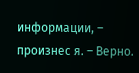информации, – произнес я. – Верно.